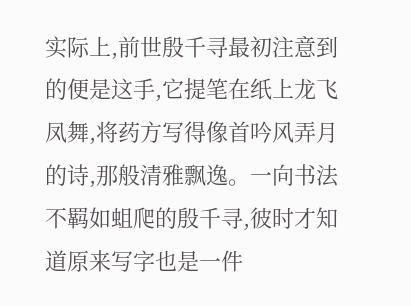实际上,前世殷千寻最初注意到的便是这手,它提笔在纸上龙飞凤舞,将药方写得像首吟风弄月的诗,那般清雅飘逸。一向书法不羁如蛆爬的殷千寻,彼时才知道原来写字也是一件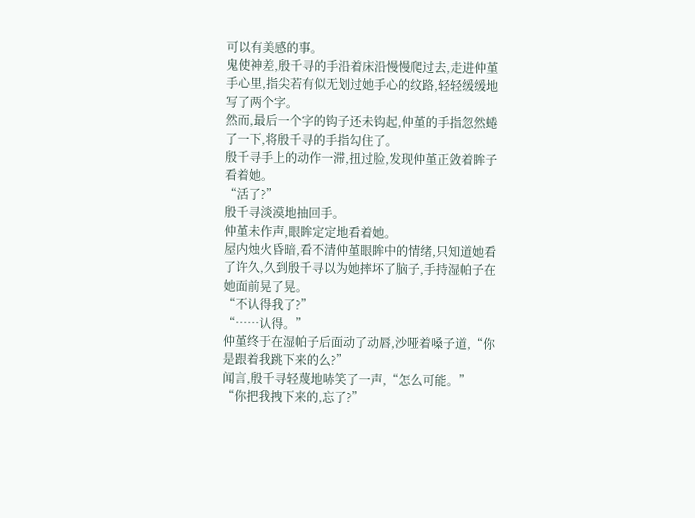可以有美感的事。
鬼使神差,殷千寻的手沿着床沿慢慢爬过去,走进仲堇手心里,指尖若有似无划过她手心的纹路,轻轻缓缓地写了两个字。
然而,最后一个字的钩子还未钩起,仲堇的手指忽然蜷了一下,将殷千寻的手指勾住了。
殷千寻手上的动作一滞,扭过脸,发现仲堇正敛着眸子看着她。
“活了?”
殷千寻淡漠地抽回手。
仲堇未作声,眼眸定定地看着她。
屋内烛火昏暗,看不清仲堇眼眸中的情绪,只知道她看了许久,久到殷千寻以为她摔坏了脑子,手持湿帕子在她面前晃了晃。
“不认得我了?”
“……认得。”
仲堇终于在湿帕子后面动了动唇,沙哑着嗓子道,“你是跟着我跳下来的么?”
闻言,殷千寻轻蔑地哧笑了一声,“怎么可能。”
“你把我拽下来的,忘了?”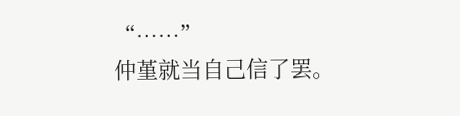“……”
仲堇就当自己信了罢。